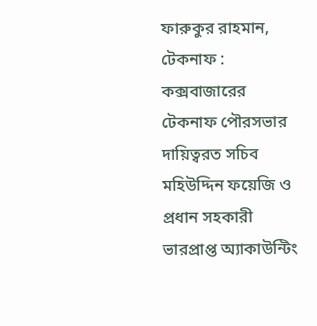ফারুকুর রাহমান, টেকনাফ : কক্সবাজারের টেকনাফ পৌরসভার দায়িত্বরত সচিব মহিউদ্দিন ফয়েজি ও প্রধান সহকারী ভারপ্রাপ্ত অ্যাকাউন্টিং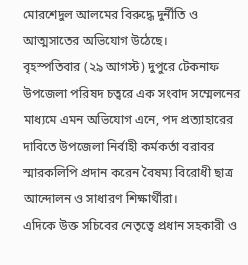মোরশেদুল আলমের বিরুদ্ধে দুর্নীতি ও আত্মসাতের অভিযোগ উঠেছে।
বৃহস্পতিবার (২৯ আগস্ট) দুপুরে টেকনাফ উপজেলা পরিষদ চত্বরে এক সংবাদ সম্মেলনের মাধ্যমে এমন অভিযোগ এনে, পদ প্রত্যাহারের দাবিতে উপজেলা নির্বাহী কর্মকর্তা বরাবর স্মারকলিপি প্রদান করেন বৈষম্য বিরোধী ছাত্র আন্দোলন ও সাধারণ শিক্ষার্থীরা।
এদিকে উক্ত সচিবের নেতৃত্বে প্রধান সহকারী ও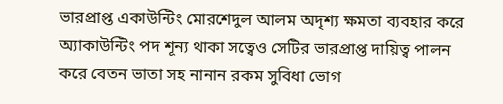ভারপ্রাপ্ত একাউন্টিং মোরশেদুল আলম অদৃশ্য ক্ষমতা ব্যবহার করে অ্যাকাউন্টিং পদ শূন্য থাকা সত্বেও সেটির ভারপ্রাপ্ত দায়িত্ব পালন করে বেতন ভাতা সহ নানান রকম সুবিধা ভোগ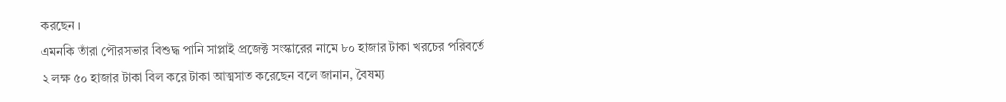করছেন ।
এমনকি তাঁরা পৌরসভার বিশুদ্ধ পানি সাপ্লাই প্রজেক্ট সংস্কারের নামে ৮০ হাজার টাকা খরচের পরিবর্তে
২ লক্ষ ৫০ হাজার টাকা বিল করে টাকা আত্মসাত করেছেন বলে জানান, বৈষম্য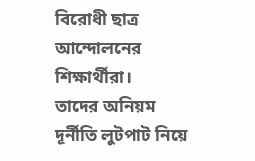বিরোধী ছাত্র আন্দোলনের শিক্ষার্থীরা।
তাদের অনিয়ম দূর্নীতি লুটপাট নিয়ে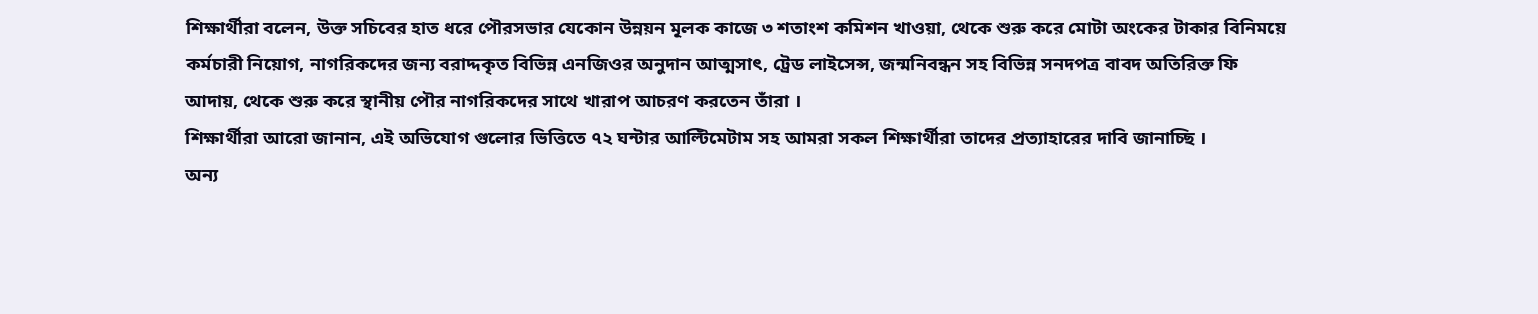শিক্ষার্থীরা বলেন, উক্ত সচিবের হাত ধরে পৌরসভার যেকোন উন্নয়ন মূলক কাজে ৩ শতাংশ কমিশন খাওয়া, থেকে শুরু করে মোটা অংকের টাকার বিনিময়ে কর্মচারী নিয়োগ, নাগরিকদের জন্য বরাদ্দকৃত বিভিন্ন এনজিওর অনুদান আত্মসাৎ, ট্রেড লাইসেন্স, জন্মনিবন্ধন সহ বিভিন্ন সনদপত্র বাবদ অতিরিক্ত ফি আদায়, থেকে শুরু করে স্থানীয় পৌর নাগরিকদের সাথে খারাপ আচরণ করতেন তাঁরা ।
শিক্ষার্থীরা আরো জানান, এই অভিযোগ গুলোর ভিত্তিতে ৭২ ঘন্টার আল্টিমেটাম সহ আমরা সকল শিক্ষার্থীরা তাদের প্রত্যাহারের দাবি জানাচ্ছি ।
অন্য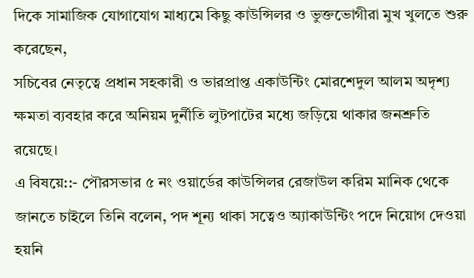দিকে সামাজিক যোগাযোগ মাধ্যমে কিছু কাউন্সিলর ও ভুক্তভোগীরা মুখ খুলতে শুরু করেছেন,
সচিবের নেতৃত্বে প্রধান সহকারী ও ভারপ্রাপ্ত একাউন্টিং মোরশেদুল আলম অদৃশ্য ক্ষমতা ব্যবহার করে অনিয়ম দুর্নীতি লুটপাটের মধ্যে জড়িয়ে থাকার জনশ্রুতি রয়েছে।
এ বিষয়ে::- পৌরসভার ৫ নং ওয়ার্ডের কাউন্সিলর রেজাউল করিম মানিক থেকে জানতে চাইলে তিনি বলেন, পদ শূন্য থাকা সত্বেও অ্যাকাউন্টিং পদে নিয়োগ দেওয়া হয়নি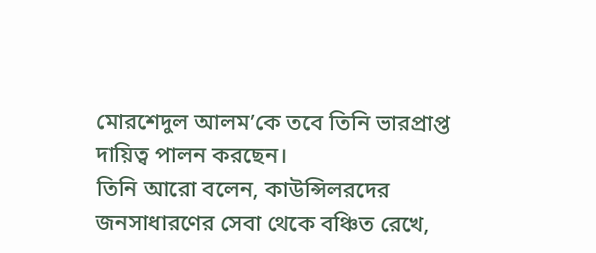মোরশেদুল আলম’কে তবে তিনি ভারপ্রাপ্ত দায়িত্ব পালন করছেন।
তিনি আরো বলেন, কাউন্সিলরদের জনসাধারণের সেবা থেকে বঞ্চিত রেখে,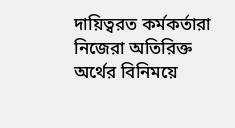দায়িত্বরত কর্মকর্তারা নিজেরা অতিরিক্ত অর্থের বিনিময়ে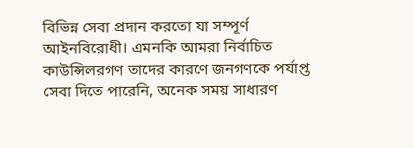বিভিন্ন সেবা প্রদান করতো যা সম্পূর্ণ আইনবিরোধী। এমনকি আমরা নির্বাচিত কাউন্সিলরগণ তাদের কারণে জনগণকে পর্যাপ্ত সেবা দিতে পারেনি, অনেক সময় সাধারণ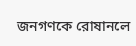জনগণকে রোষানলে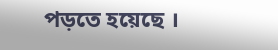পড়তে হয়েছে ।